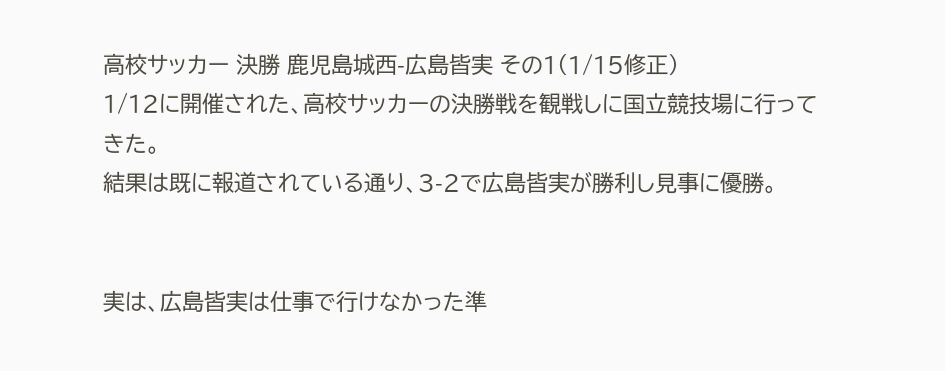高校サッカー 決勝 鹿児島城西-広島皆実 その1(1/15修正)
1/12に開催された、高校サッカーの決勝戦を観戦しに国立競技場に行ってきた。
結果は既に報道されている通り、3-2で広島皆実が勝利し見事に優勝。


実は、広島皆実は仕事で行けなかった準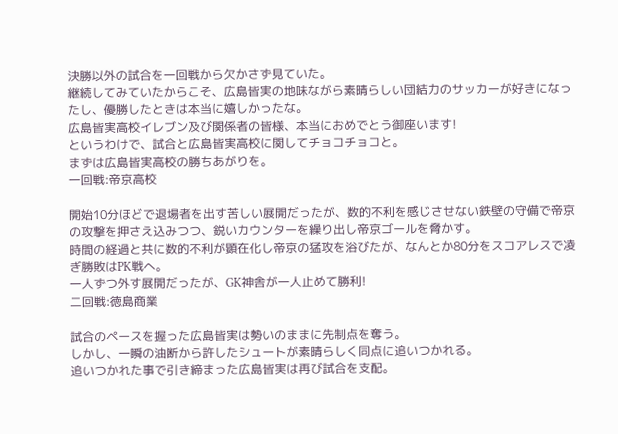決勝以外の試合を一回戦から欠かさず見ていた。
継続してみていたからこそ、広島皆実の地味ながら素晴らしい団結力のサッカーが好きになったし、優勝したときは本当に嬉しかったな。
広島皆実高校イレブン及び関係者の皆様、本当におめでとう御座います!
というわけで、試合と広島皆実高校に関してチョコチョコと。
まずは広島皆実高校の勝ちあがりを。
一回戦:帝京高校

開始10分ほどで退場者を出す苦しい展開だったが、数的不利を感じさせない鉄壁の守備で帝京の攻撃を押さえ込みつつ、鋭いカウンターを繰り出し帝京ゴールを脅かす。
時間の経過と共に数的不利が顕在化し帝京の猛攻を浴びたが、なんとか80分をスコアレスで凌ぎ勝敗はPK戦へ。
一人ずつ外す展開だったが、GK神舎が一人止めて勝利!
二回戦:徳島商業

試合のペースを握った広島皆実は勢いのままに先制点を奪う。
しかし、一瞬の油断から許したシュートが素晴らしく同点に追いつかれる。
追いつかれた事で引き締まった広島皆実は再び試合を支配。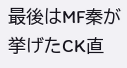最後はMF秦が挙げたCK直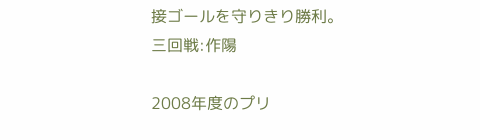接ゴールを守りきり勝利。
三回戦:作陽

2008年度のプリ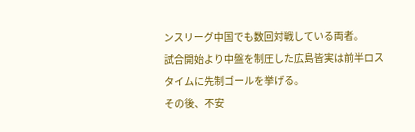ンスリーグ中国でも数回対戦している両者。
試合開始より中盤を制圧した広島皆実は前半ロスタイムに先制ゴールを挙げる。
その後、不安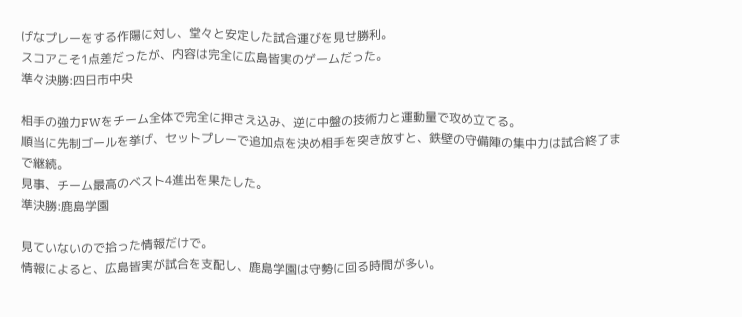げなプレーをする作陽に対し、堂々と安定した試合運びを見せ勝利。
スコアこそ1点差だったが、内容は完全に広島皆実のゲームだった。
準々決勝:四日市中央

相手の強力FWをチーム全体で完全に押さえ込み、逆に中盤の技術力と運動量で攻め立てる。
順当に先制ゴールを挙げ、セットプレーで追加点を決め相手を突き放すと、鉄壁の守備陣の集中力は試合終了まで継続。
見事、チーム最高のベスト4進出を果たした。
準決勝:鹿島学園

見ていないので拾った情報だけで。
情報によると、広島皆実が試合を支配し、鹿島学園は守勢に回る時間が多い。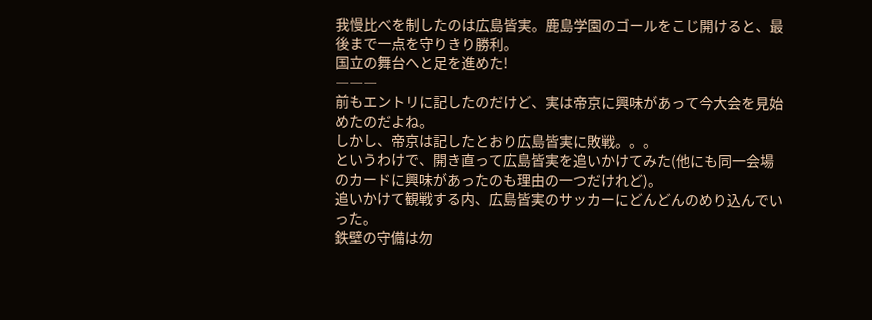我慢比べを制したのは広島皆実。鹿島学園のゴールをこじ開けると、最後まで一点を守りきり勝利。
国立の舞台へと足を進めた!
―――
前もエントリに記したのだけど、実は帝京に興味があって今大会を見始めたのだよね。
しかし、帝京は記したとおり広島皆実に敗戦。。。
というわけで、開き直って広島皆実を追いかけてみた(他にも同一会場のカードに興味があったのも理由の一つだけれど)。
追いかけて観戦する内、広島皆実のサッカーにどんどんのめり込んでいった。
鉄壁の守備は勿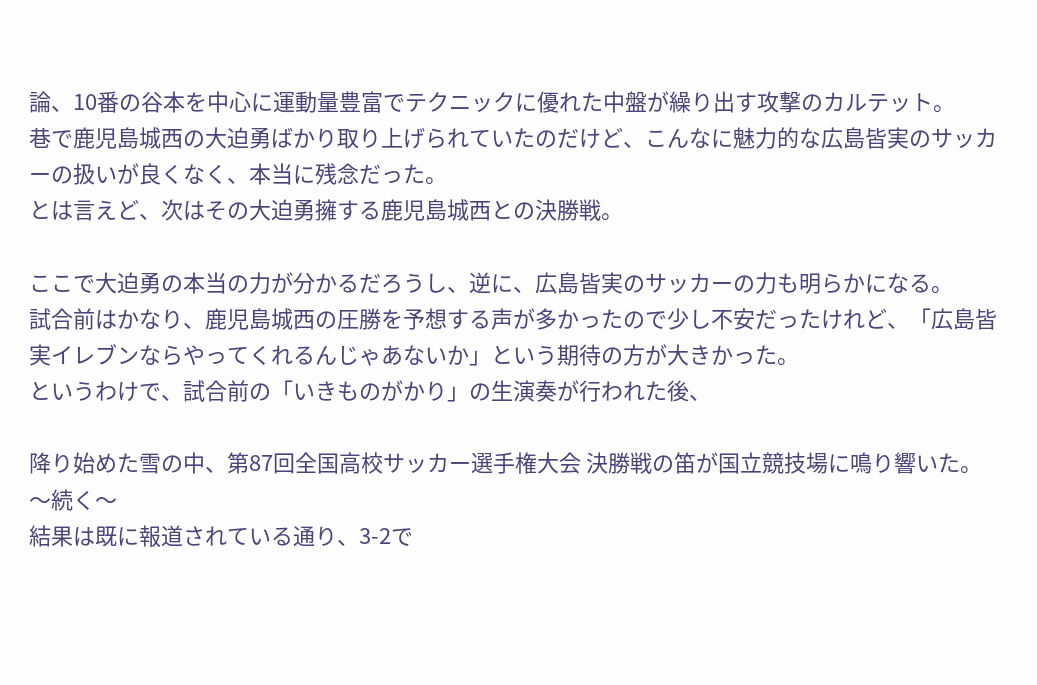論、10番の谷本を中心に運動量豊富でテクニックに優れた中盤が繰り出す攻撃のカルテット。
巷で鹿児島城西の大迫勇ばかり取り上げられていたのだけど、こんなに魅力的な広島皆実のサッカーの扱いが良くなく、本当に残念だった。
とは言えど、次はその大迫勇擁する鹿児島城西との決勝戦。

ここで大迫勇の本当の力が分かるだろうし、逆に、広島皆実のサッカーの力も明らかになる。
試合前はかなり、鹿児島城西の圧勝を予想する声が多かったので少し不安だったけれど、「広島皆実イレブンならやってくれるんじゃあないか」という期待の方が大きかった。
というわけで、試合前の「いきものがかり」の生演奏が行われた後、

降り始めた雪の中、第87回全国高校サッカー選手権大会 決勝戦の笛が国立競技場に鳴り響いた。
〜続く〜
結果は既に報道されている通り、3-2で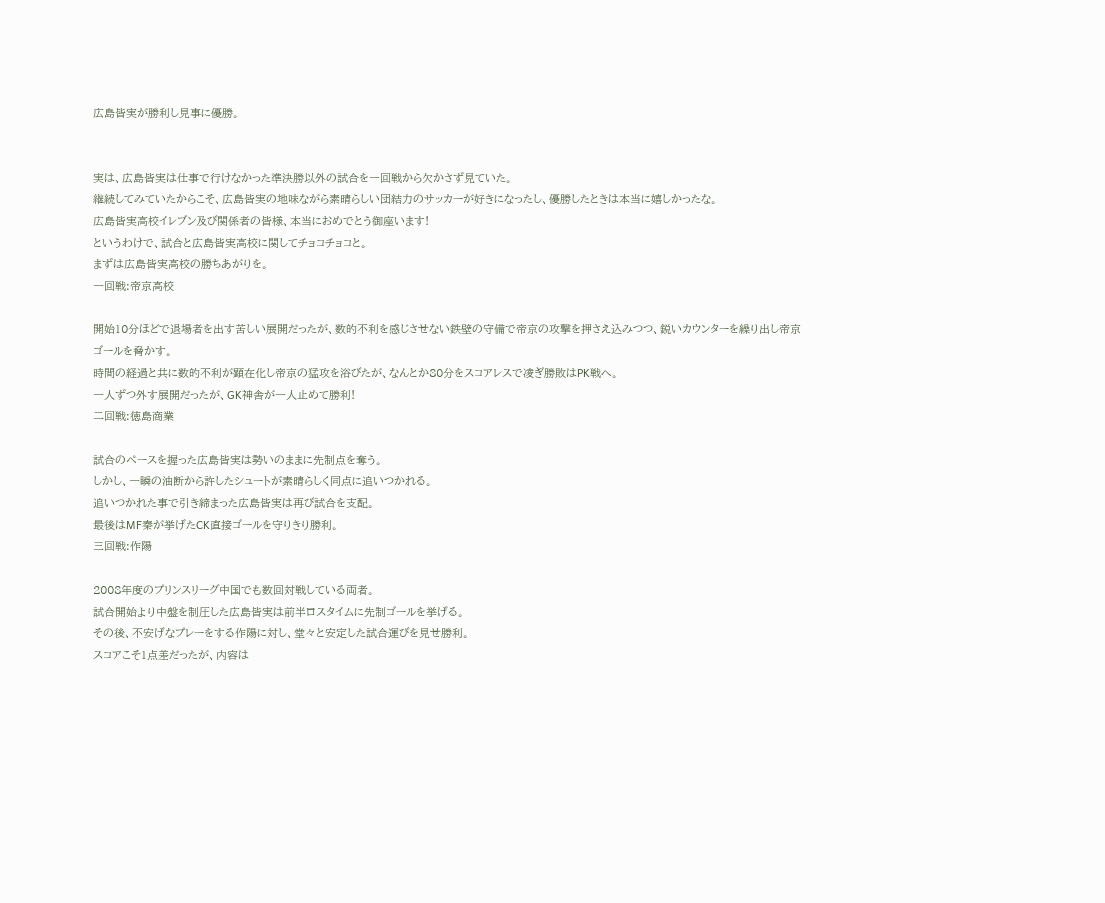広島皆実が勝利し見事に優勝。


実は、広島皆実は仕事で行けなかった準決勝以外の試合を一回戦から欠かさず見ていた。
継続してみていたからこそ、広島皆実の地味ながら素晴らしい団結力のサッカーが好きになったし、優勝したときは本当に嬉しかったな。
広島皆実高校イレブン及び関係者の皆様、本当におめでとう御座います!
というわけで、試合と広島皆実高校に関してチョコチョコと。
まずは広島皆実高校の勝ちあがりを。
一回戦:帝京高校

開始10分ほどで退場者を出す苦しい展開だったが、数的不利を感じさせない鉄壁の守備で帝京の攻撃を押さえ込みつつ、鋭いカウンターを繰り出し帝京ゴールを脅かす。
時間の経過と共に数的不利が顕在化し帝京の猛攻を浴びたが、なんとか80分をスコアレスで凌ぎ勝敗はPK戦へ。
一人ずつ外す展開だったが、GK神舎が一人止めて勝利!
二回戦:徳島商業

試合のペースを握った広島皆実は勢いのままに先制点を奪う。
しかし、一瞬の油断から許したシュートが素晴らしく同点に追いつかれる。
追いつかれた事で引き締まった広島皆実は再び試合を支配。
最後はMF秦が挙げたCK直接ゴールを守りきり勝利。
三回戦:作陽

2008年度のプリンスリーグ中国でも数回対戦している両者。
試合開始より中盤を制圧した広島皆実は前半ロスタイムに先制ゴールを挙げる。
その後、不安げなプレーをする作陽に対し、堂々と安定した試合運びを見せ勝利。
スコアこそ1点差だったが、内容は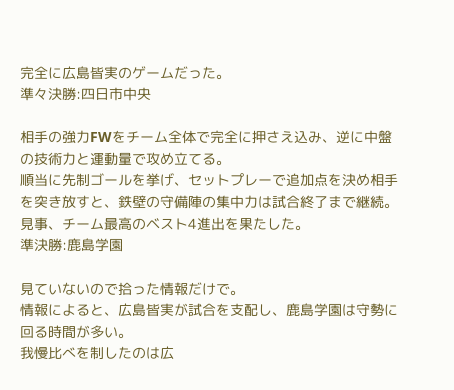完全に広島皆実のゲームだった。
準々決勝:四日市中央

相手の強力FWをチーム全体で完全に押さえ込み、逆に中盤の技術力と運動量で攻め立てる。
順当に先制ゴールを挙げ、セットプレーで追加点を決め相手を突き放すと、鉄壁の守備陣の集中力は試合終了まで継続。
見事、チーム最高のベスト4進出を果たした。
準決勝:鹿島学園

見ていないので拾った情報だけで。
情報によると、広島皆実が試合を支配し、鹿島学園は守勢に回る時間が多い。
我慢比べを制したのは広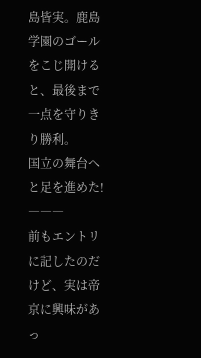島皆実。鹿島学園のゴールをこじ開けると、最後まで一点を守りきり勝利。
国立の舞台へと足を進めた!
―――
前もエントリに記したのだけど、実は帝京に興味があっ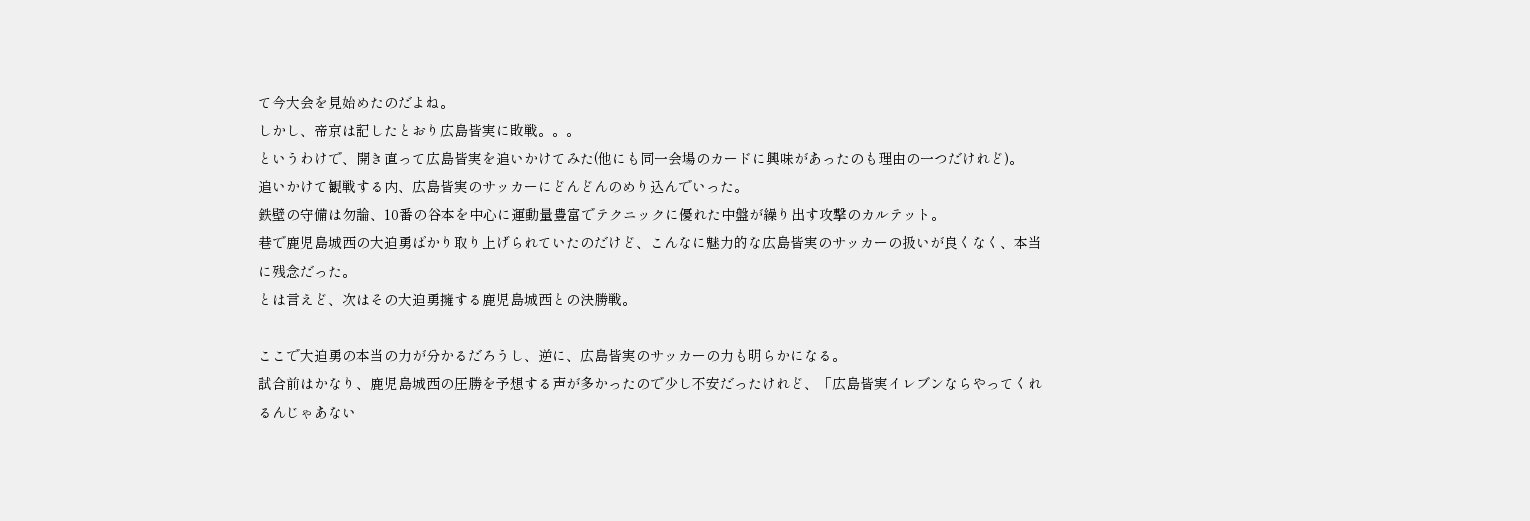て今大会を見始めたのだよね。
しかし、帝京は記したとおり広島皆実に敗戦。。。
というわけで、開き直って広島皆実を追いかけてみた(他にも同一会場のカードに興味があったのも理由の一つだけれど)。
追いかけて観戦する内、広島皆実のサッカーにどんどんのめり込んでいった。
鉄壁の守備は勿論、10番の谷本を中心に運動量豊富でテクニックに優れた中盤が繰り出す攻撃のカルテット。
巷で鹿児島城西の大迫勇ばかり取り上げられていたのだけど、こんなに魅力的な広島皆実のサッカーの扱いが良くなく、本当に残念だった。
とは言えど、次はその大迫勇擁する鹿児島城西との決勝戦。

ここで大迫勇の本当の力が分かるだろうし、逆に、広島皆実のサッカーの力も明らかになる。
試合前はかなり、鹿児島城西の圧勝を予想する声が多かったので少し不安だったけれど、「広島皆実イレブンならやってくれるんじゃあない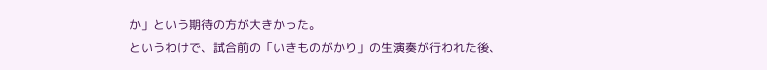か」という期待の方が大きかった。
というわけで、試合前の「いきものがかり」の生演奏が行われた後、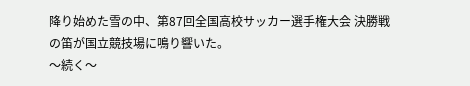降り始めた雪の中、第87回全国高校サッカー選手権大会 決勝戦の笛が国立競技場に鳴り響いた。
〜続く〜